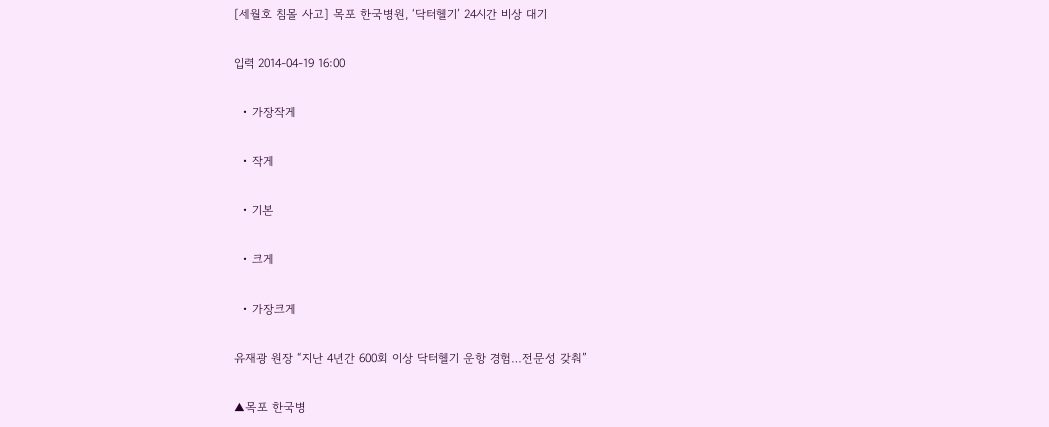[세월호 침몰 사고] 목포 한국병원, ‘닥터헬기’ 24시간 비상 대기

입력 2014-04-19 16:00

  • 가장작게

  • 작게

  • 기본

  • 크게

  • 가장크게

유재광 원장 “지난 4년간 600회 이상 닥터헬기 운항 경험…전문성 갖춰”

▲목포 한국병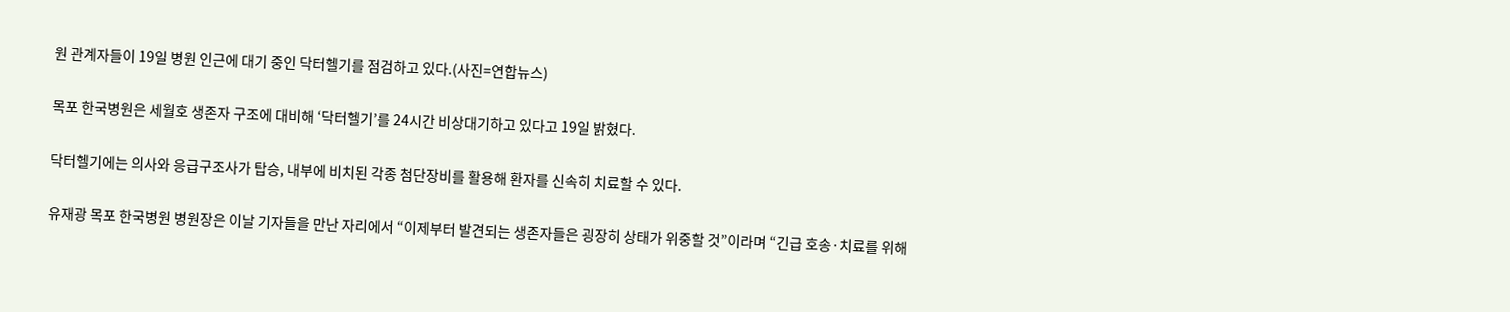원 관계자들이 19일 병원 인근에 대기 중인 닥터헬기를 점검하고 있다.(사진=연합뉴스)

목포 한국병원은 세월호 생존자 구조에 대비해 ‘닥터헬기’를 24시간 비상대기하고 있다고 19일 밝혔다.

닥터헬기에는 의사와 응급구조사가 탑승, 내부에 비치된 각종 첨단장비를 활용해 환자를 신속히 치료할 수 있다.

유재광 목포 한국병원 병원장은 이날 기자들을 만난 자리에서 “이제부터 발견되는 생존자들은 굉장히 상태가 위중할 것”이라며 “긴급 호송·치료를 위해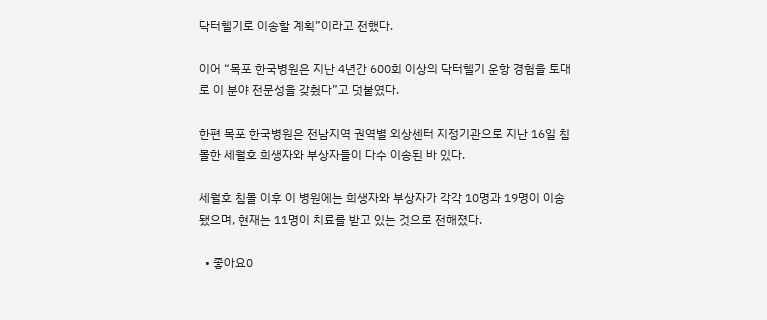닥터헬기로 이송할 계획”이라고 전했다.

이어 “목포 한국병원은 지난 4년간 600회 이상의 닥터헬기 운항 경험을 토대로 이 분야 전문성을 갖췄다”고 덧붙였다.

한편 목포 한국병원은 전남지역 권역별 외상센터 지정기관으로 지난 16일 침몰한 세월호 희생자와 부상자들이 다수 이송된 바 있다.

세월호 침몰 이후 이 병원에는 희생자와 부상자가 각각 10명과 19명이 이송됐으며, 현재는 11명이 치료를 받고 있는 것으로 전해졌다.

  • 좋아요0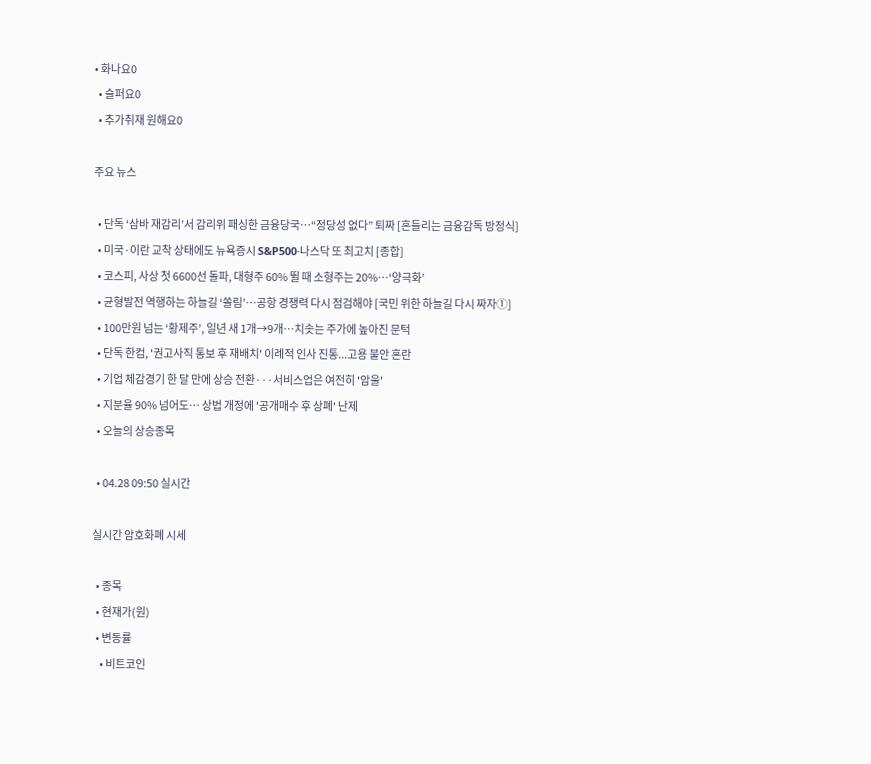• 화나요0
  • 슬퍼요0
  • 추가취재 원해요0

주요 뉴스

  • 단독 ‘삼바 재감리’서 감리위 패싱한 금융당국⋯“정당성 없다” 퇴짜 [흔들리는 금융감독 방정식]
  • 미국·이란 교착 상태에도 뉴욕증시 S&P500·나스닥 또 최고치 [종합]
  • 코스피, 사상 첫 6600선 돌파, 대형주 60% 뛸 때 소형주는 20%…‘양극화’
  • 균형발전 역행하는 하늘길 ‘쏠림’…공항 경쟁력 다시 점검해야 [국민 위한 하늘길 다시 짜자①]
  • 100만원 넘는 ‘황제주’, 일년 새 1개→9개⋯치솟는 주가에 높아진 문턱
  • 단독 한컴, '권고사직 통보 후 재배치' 이례적 인사 진통...고용 불안 혼란
  • 기업 체감경기 한 달 만에 상승 전환···서비스업은 여전히 '암울'
  • 지분율 90% 넘어도… 상법 개정에 '공개매수 후 상폐' 난제
  • 오늘의 상승종목

  • 04.28 09:50 실시간

실시간 암호화폐 시세

  • 종목
  • 현재가(원)
  • 변동률
    • 비트코인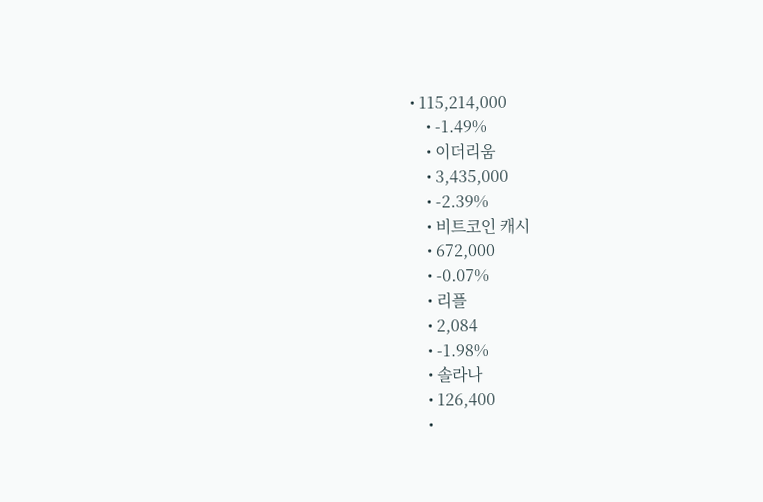• 115,214,000
    • -1.49%
    • 이더리움
    • 3,435,000
    • -2.39%
    • 비트코인 캐시
    • 672,000
    • -0.07%
    • 리플
    • 2,084
    • -1.98%
    • 솔라나
    • 126,400
    •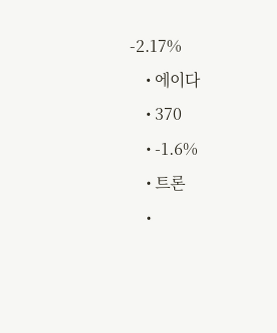-2.17%
    • 에이다
    • 370
    • -1.6%
    • 트론
    •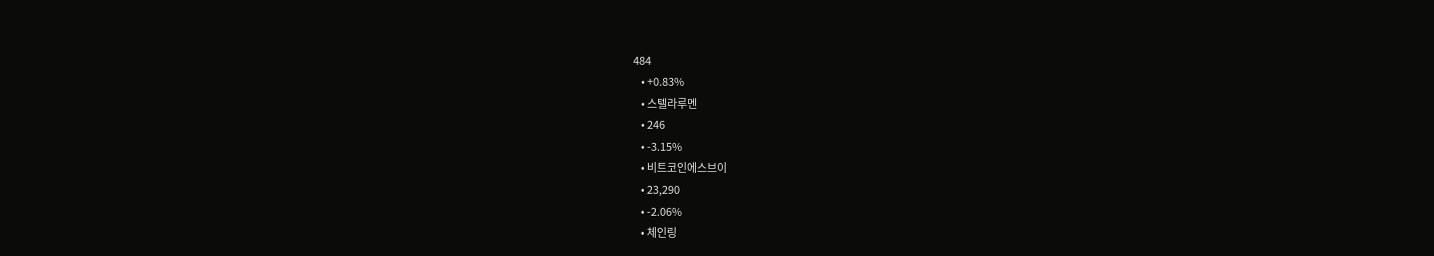484
    • +0.83%
    • 스텔라루멘
    • 246
    • -3.15%
    • 비트코인에스브이
    • 23,290
    • -2.06%
    • 체인링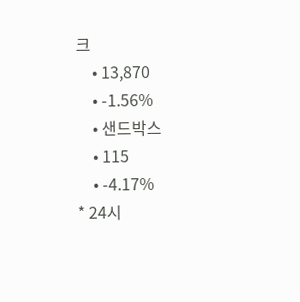크
    • 13,870
    • -1.56%
    • 샌드박스
    • 115
    • -4.17%
* 24시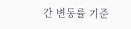간 변동률 기준